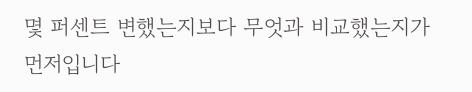몇 퍼센트 변했는지보다 무엇과 비교했는지가 먼저입니다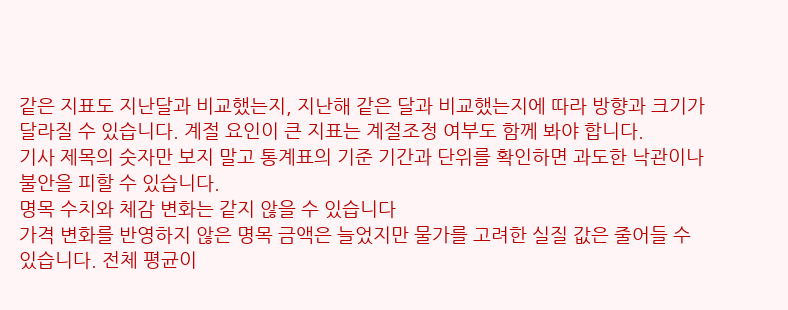같은 지표도 지난달과 비교했는지, 지난해 같은 달과 비교했는지에 따라 방향과 크기가 달라질 수 있습니다. 계절 요인이 큰 지표는 계절조정 여부도 함께 봐야 합니다.
기사 제목의 숫자만 보지 말고 통계표의 기준 기간과 단위를 확인하면 과도한 낙관이나 불안을 피할 수 있습니다.
명목 수치와 체감 변화는 같지 않을 수 있습니다
가격 변화를 반영하지 않은 명목 금액은 늘었지만 물가를 고려한 실질 값은 줄어들 수 있습니다. 전체 평균이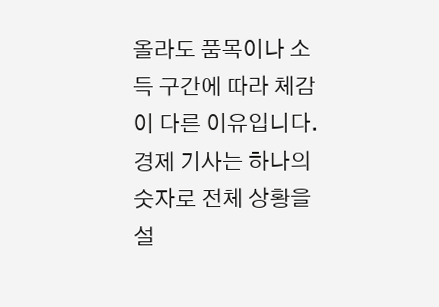올라도 품목이나 소득 구간에 따라 체감이 다른 이유입니다.
경제 기사는 하나의 숫자로 전체 상황을 설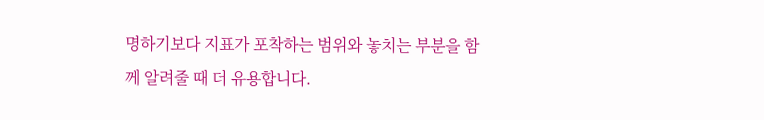명하기보다 지표가 포착하는 범위와 놓치는 부분을 함께 알려줄 때 더 유용합니다.